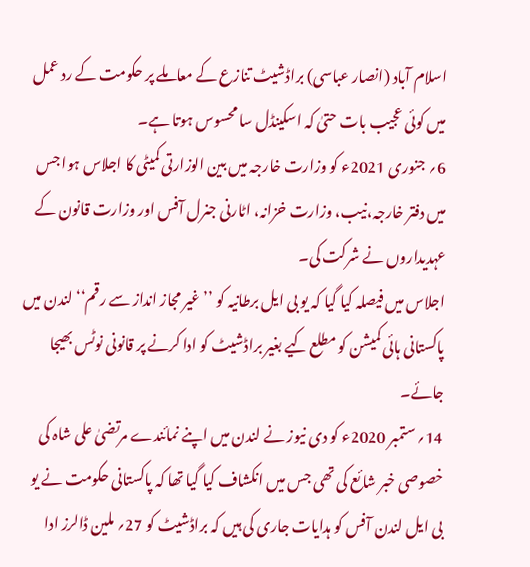اسلام آباد (انصار عباسی) براڈشیٹ تنازع کے معاملے پر حکومت کے رد عمل میں کوئی عجیب بات حتیٰ کہ اسکینڈل سا محسوس ہوتا ہے۔
6؍ جنوری 2021ء کو وزارت خارجہ میں بین الوزارتی کمیٹی کا اجلاس ہوا جس میں دفتر خارجہ،نیب، وزارت خزانہ، اٹارنی جنرل آفس اور وزارت قانون کے عہدیداروں نے شرکت کی۔
اجلاس میں فیصلہ کیا گیا کہ یو بی ایل برطانیہ کو ’’غیر مجاز انداز سے رقم‘‘ لندن میں پاکستانی ہائی کمیشن کو مطلع کیے بغیر براڈشیٹ کو ادا کرنے پر قانونی نوٹس بھیجا جائے۔
14؍ ستمبر 2020ء کو دی نیوز نے لندن میں اپنے نمائندے مرتضیٰ علی شاہ کی خصوصی خبر شائع کی تھی جس میں انکشاف کیا گیا تھا کہ پاکستانی حکومت نے یو بی ایل لندن آفس کو ہدایات جاری کی ہیں کہ براڈشیٹ کو 27؍ ملین ڈالرز ادا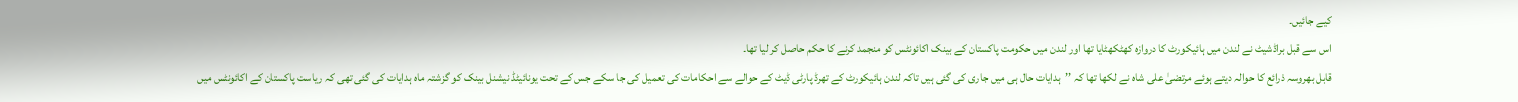کیے جائیں۔
اس سے قبل براڈشیٹ نے لندن میں ہائیکورٹ کا دروازہ کھٹکھٹایا تھا اور لندن میں حکومت پاکستان کے بینک اکائونٹس کو منجمد کرنے کا حکم حاصل کر لیا تھا۔
قابل بھروسہ ذرائع کا حوالہ دیتے ہوئے مرتضیٰ علی شاہ نے لکھا تھا کہ ’’ہدایات حال ہی میں جاری کی گئی ہیں تاکہ لندن ہائیکورٹ کے تھرڈ پارٹی ڈیٹ کے حوالے سے احکامات کی تعمیل کی جا سکے جس کے تحت یونائیٹڈ نیشنل بینک کو گزشتہ ماہ ہدایات کی گئی تھی کہ ریاست پاکستان کے اکائونٹس میں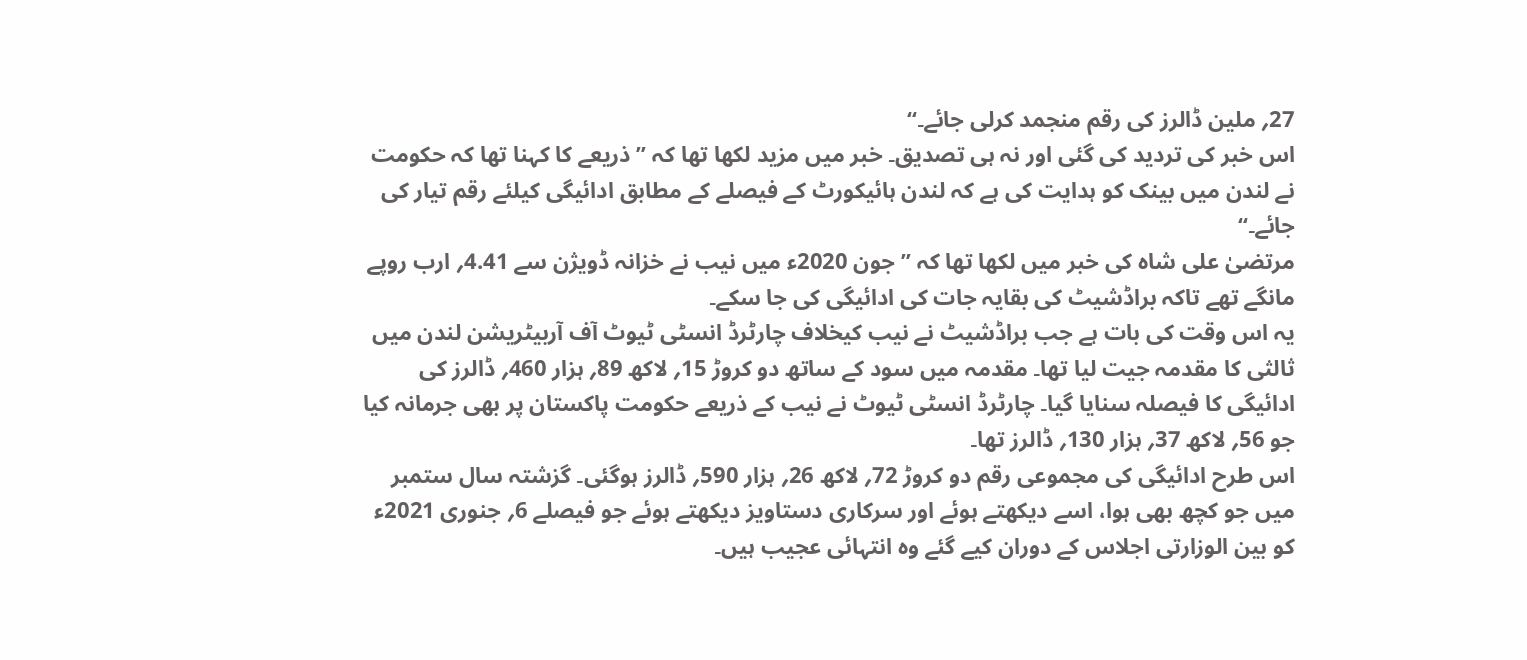27؍ ملین ڈالرز کی رقم منجمد کرلی جائے۔‘‘
اس خبر کی تردید کی گئی اور نہ ہی تصدیق۔ خبر میں مزید لکھا تھا کہ ’’ذریعے کا کہنا تھا کہ حکومت نے لندن میں بینک کو ہدایت کی ہے کہ لندن ہائیکورٹ کے فیصلے کے مطابق ادائیگی کیلئے رقم تیار کی جائے۔‘‘
مرتضیٰ علی شاہ کی خبر میں لکھا تھا کہ ’’جون 2020ء میں نیب نے خزانہ ڈویژن سے 4.41؍ ارب روپے مانگے تھے تاکہ براڈشیٹ کی بقایہ جات کی ادائیگی کی جا سکے۔
یہ اس وقت کی بات ہے جب براڈشیٹ نے نیب کیخلاف چارٹرڈ انسٹی ٹیوٹ آف آربیٹریشن لندن میں ثالثی کا مقدمہ جیت لیا تھا۔ مقدمہ میں سود کے ساتھ دو کروڑ 15؍ لاکھ 89؍ ہزار 460؍ ڈالرز کی ادائیگی کا فیصلہ سنایا گیا۔ چارٹرڈ انسٹی ٹیوٹ نے نیب کے ذریعے حکومت پاکستان پر بھی جرمانہ کیا جو 56؍ لاکھ 37؍ ہزار 130؍ ڈالرز تھا۔
اس طرح ادائیگی کی مجموعی رقم دو کروڑ 72؍ لاکھ 26؍ ہزار 590؍ ڈالرز ہوگئی۔ گزشتہ سال ستمبر میں جو کچھ بھی ہوا، اسے دیکھتے ہوئے اور سرکاری دستاویز دیکھتے ہوئے جو فیصلے 6؍ جنوری 2021ء کو بین الوزارتی اجلاس کے دوران کیے گئے وہ انتہائی عجیب ہیں۔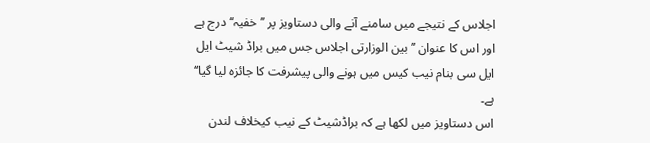اجلاس کے نتیجے میں سامنے آنے والی دستاویز پر ’’خفیہ‘‘ درج ہے اور اس کا عنوان ’’بین الوزارتی اجلاس جس میں براڈ شیٹ ایل ایل سی بنام نیب کیس میں ہونے والی پیشرفت کا جائزہ لیا گیا‘‘ ہے۔
اس دستاویز میں لکھا ہے کہ براڈشیٹ کے نیب کیخلاف لندن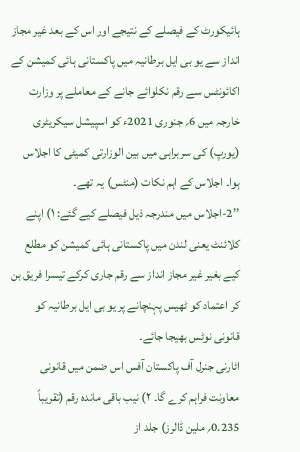ہائیکورٹ کے فیصلے کے نتیجے اور اس کے بعد غیر مجاز انداز سے یو بی ایل برطانیہ میں پاکستانی ہائی کمیشن کے اکائونٹس سے رقم نکلوائے جانے کے معاملے پر وزارت خارجہ میں 6؍ جنوری 2021ء کو اسپیشل سیکریٹری (یورپ) کی سربراہی میں بین الوزارتی کمیٹی کا اجلاس ہوا۔ اجلاس کے اہم نکات (منٹس) یہ تھے۔
’’2-اجلاس میں مندرجہ ذیل فیصلے کیے گئے: ۱) اپنے کلائنٹ یعنی لندن میں پاکستانی ہائی کمیشن کو مطلع کیے بغیر غیر مجاز انداز سے رقم جاری کرکے تیسرا فریق بن کر اعتماد کو ٹھیس پہنچانے پر یو بی ایل برطانیہ کو قانونی نوٹس بھیجا جائے۔
اٹارنی جنرل آف پاکستان آفس اس ضمن میں قانونی معاونت فراہم کرے گا۔ ۲) نیب باقی ماندہ رقم (تقریباً 0.235؍ ملین ڈالرز) جلد از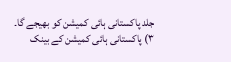جلد پاکستانی ہائی کمیشن کو بھیجے گا۔ ۳) پاکستانی ہائی کمیشن کے بینک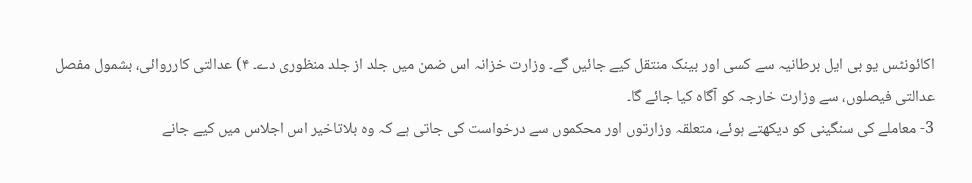اکائونٹس یو بی ایل برطانیہ سے کسی اور بینک منتقل کیے جائیں گے۔ وزارت خزانہ اس ضمن میں جلد از جلد منظوری دے۔ ۴) عدالتی کارروائی، بشمول مفصل عدالتی فیصلوں، سے وزارت خارجہ کو آگاہ کیا جائے گا۔
3- معاملے کی سنگینی کو دیکھتے ہوئے، متعلقہ وزارتوں اور محکموں سے درخواست کی جاتی ہے کہ وہ بلاتاخیر اس اجلاس میں کیے جانے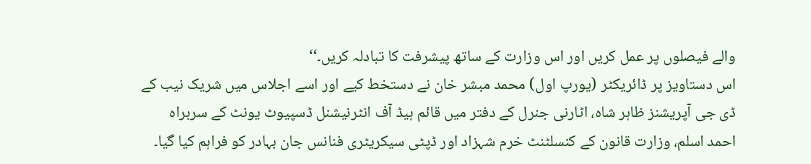والے فیصلوں پر عمل کریں اور اس وزارت کے ساتھ پیشرفت کا تبادلہ کریں۔‘‘
اس دستاویز پر ڈائریکٹر (یورپ اول) محمد مبشر خان نے دستخط کیے اور اسے اجلاس میں شریک نیب کے ڈی جی آپریشنز ظاہر شاہ، اٹارنی جنرل کے دفتر میں قائم ہیڈ آف انٹرنیشنل ڈسپیوٹ یونٹ کے سربراہ احمد اسلم، وزارت قانون کے کنسلٹنٹ خرم شہزاد اور ڈپٹی سیکریٹری فنانس جان بہادر کو فراہم کیا گیا۔